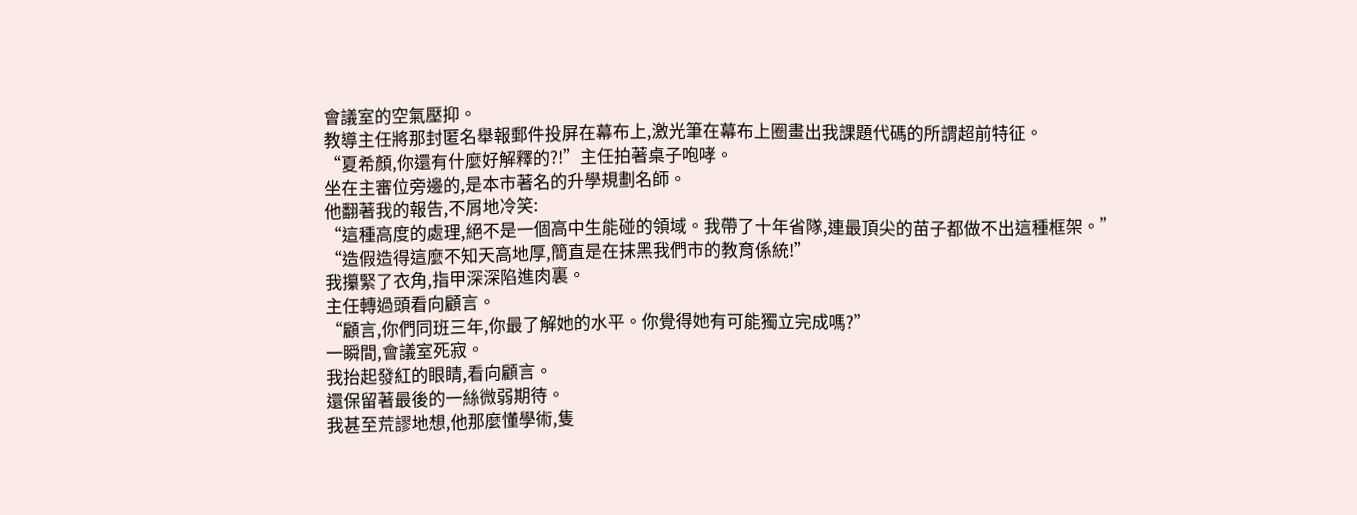會議室的空氣壓抑。
教導主任將那封匿名舉報郵件投屏在幕布上,激光筆在幕布上圈畫出我課題代碼的所謂超前特征。
“夏希顏,你還有什麼好解釋的?!”主任拍著桌子咆哮。
坐在主審位旁邊的,是本市著名的升學規劃名師。
他翻著我的報告,不屑地冷笑:
“這種高度的處理,絕不是一個高中生能碰的領域。我帶了十年省隊,連最頂尖的苗子都做不出這種框架。”
“造假造得這麼不知天高地厚,簡直是在抹黑我們市的教育係統!”
我攥緊了衣角,指甲深深陷進肉裏。
主任轉過頭看向顧言。
“顧言,你們同班三年,你最了解她的水平。你覺得她有可能獨立完成嗎?”
一瞬間,會議室死寂。
我抬起發紅的眼睛,看向顧言。
還保留著最後的一絲微弱期待。
我甚至荒謬地想,他那麼懂學術,隻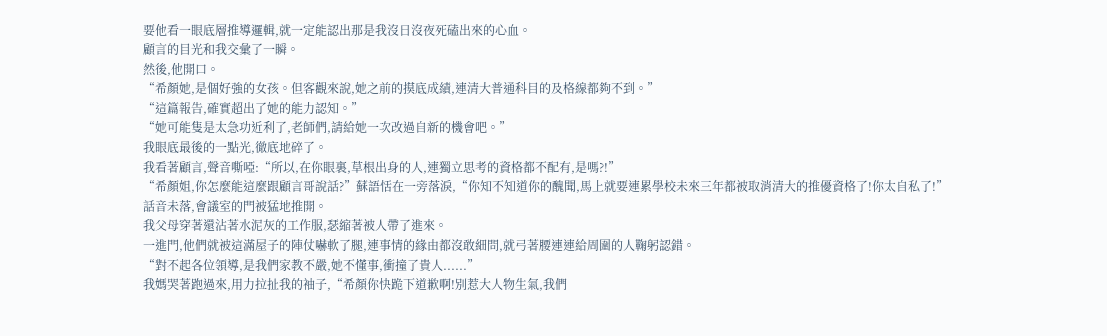要他看一眼底層推導邏輯,就一定能認出那是我沒日沒夜死磕出來的心血。
顧言的目光和我交彙了一瞬。
然後,他開口。
“希顏她,是個好強的女孩。但客觀來說,她之前的摸底成績,連清大普通科目的及格線都夠不到。”
“這篇報告,確實超出了她的能力認知。”
“她可能隻是太急功近利了,老師們,請給她一次改過自新的機會吧。”
我眼底最後的一點光,徹底地碎了。
我看著顧言,聲音嘶啞:“所以,在你眼裏,草根出身的人,連獨立思考的資格都不配有,是嗎?!”
“希顏姐,你怎麼能這麼跟顧言哥說話?”蘇語恬在一旁落淚,“你知不知道你的醜聞,馬上就要連累學校未來三年都被取消清大的推優資格了!你太自私了!”
話音未落,會議室的門被猛地推開。
我父母穿著還沾著水泥灰的工作服,瑟縮著被人帶了進來。
一進門,他們就被這滿屋子的陣仗嚇軟了腿,連事情的緣由都沒敢細問,就弓著腰連連給周圍的人鞠躬認錯。
“對不起各位領導,是我們家教不嚴,她不懂事,衝撞了貴人......”
我媽哭著跑過來,用力拉扯我的袖子,“希顏你快跪下道歉啊!別惹大人物生氣,我們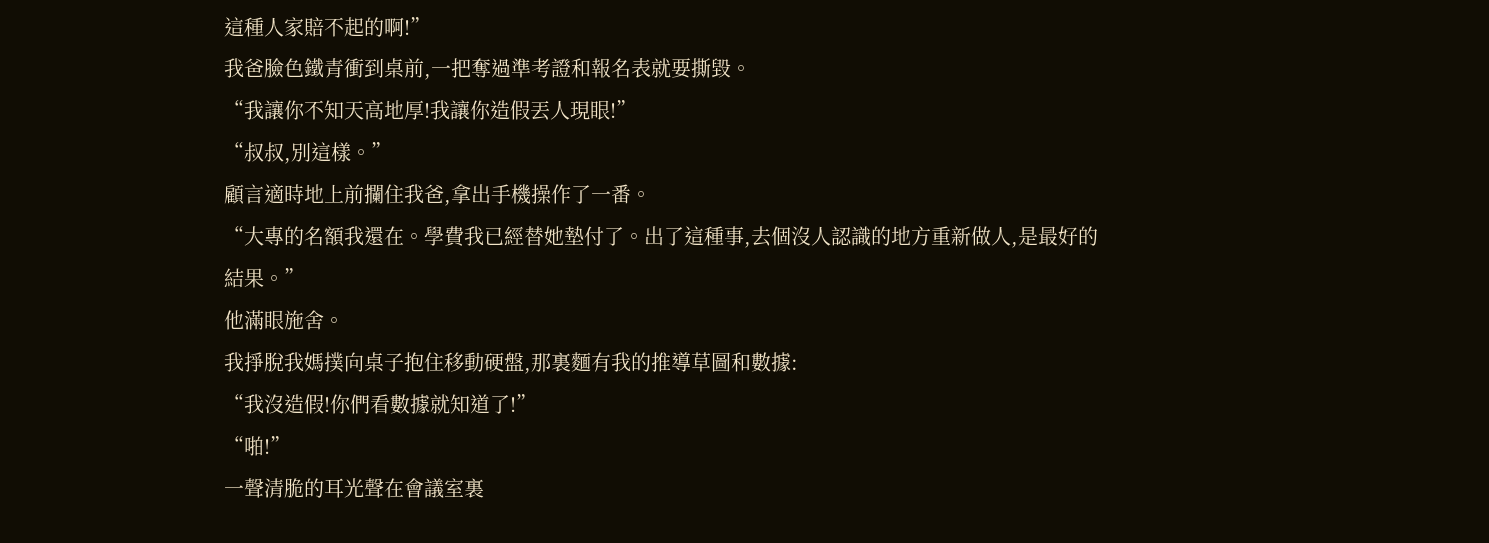這種人家賠不起的啊!”
我爸臉色鐵青衝到桌前,一把奪過準考證和報名表就要撕毀。
“我讓你不知天高地厚!我讓你造假丟人現眼!”
“叔叔,別這樣。”
顧言適時地上前攔住我爸,拿出手機操作了一番。
“大專的名額我還在。學費我已經替她墊付了。出了這種事,去個沒人認識的地方重新做人,是最好的結果。”
他滿眼施舍。
我掙脫我媽撲向桌子抱住移動硬盤,那裏麵有我的推導草圖和數據:
“我沒造假!你們看數據就知道了!”
“啪!”
一聲清脆的耳光聲在會議室裏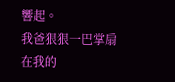響起。
我爸狠狠一巴掌扇在我的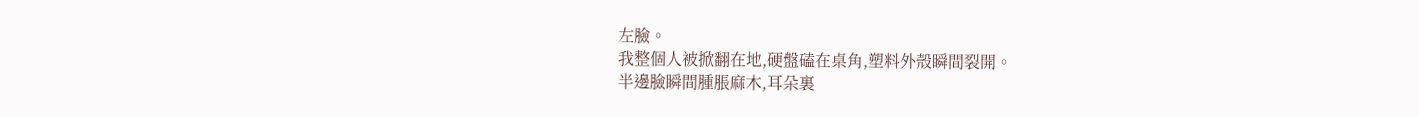左臉。
我整個人被掀翻在地,硬盤磕在桌角,塑料外殼瞬間裂開。
半邊臉瞬間腫脹麻木,耳朵裏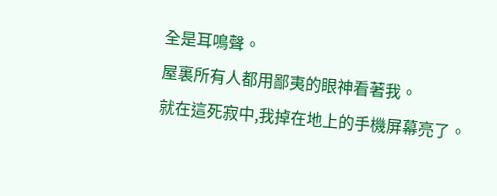全是耳鳴聲。
屋裏所有人都用鄙夷的眼神看著我。
就在這死寂中,我掉在地上的手機屏幕亮了。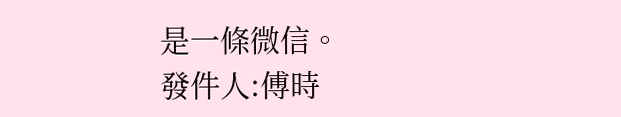是一條微信。
發件人:傅時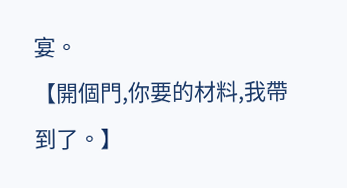宴。
【開個門,你要的材料,我帶到了。】